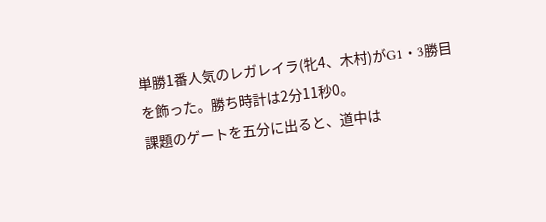単勝1番人気のレガレイラ(牝4、木村)がG1・3勝目を飾った。勝ち時計は2分11秒0。
課題のゲートを五分に出ると、道中は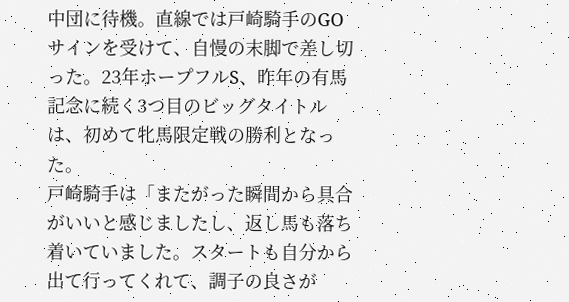中団に待機。直線では戸崎騎手のGOサインを受けて、自慢の末脚で差し切った。23年ホープフルS、昨年の有馬記念に続く3つ目のビッグタイトルは、初めて牝馬限定戦の勝利となった。
戸崎騎手は「またがった瞬間から具合がいいと感じましたし、返し馬も落ち着いていました。スタートも自分から出て行ってくれて、調子の良さが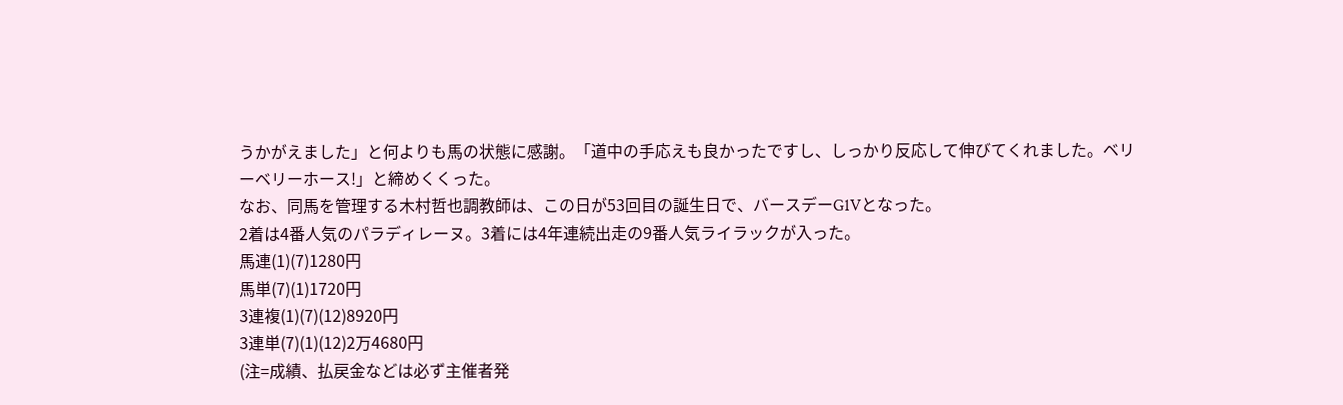うかがえました」と何よりも馬の状態に感謝。「道中の手応えも良かったですし、しっかり反応して伸びてくれました。ベリーベリーホース!」と締めくくった。
なお、同馬を管理する木村哲也調教師は、この日が53回目の誕生日で、バースデーG1Vとなった。
2着は4番人気のパラディレーヌ。3着には4年連続出走の9番人気ライラックが入った。
馬連(1)(7)1280円
馬単(7)(1)1720円
3連複(1)(7)(12)8920円
3連単(7)(1)(12)2万4680円
(注=成績、払戻金などは必ず主催者発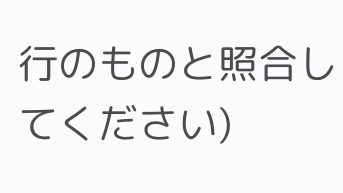行のものと照合してください)